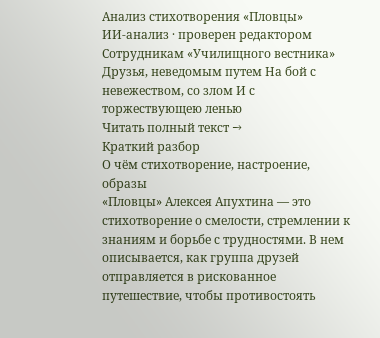Анализ стихотворения «Пловцы»
ИИ-анализ · проверен редактором
Сотрудникам «Училищного вестника» Друзья, неведомым путем На бой с невежеством, со злом И с торжествующею ленью
Читать полный текст →
Краткий разбор
О чём стихотворение, настроение, образы
«Пловцы» Алексея Апухтина — это стихотворение о смелости, стремлении к знаниям и борьбе с трудностями. В нем описывается, как группа друзей отправляется в рискованное путешествие, чтобы противостоять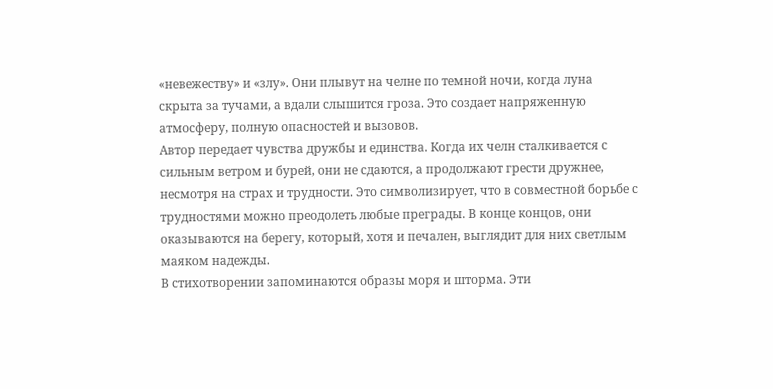«невежеству» и «злу». Они плывут на челне по темной ночи, когда луна скрыта за тучами, а вдали слышится гроза. Это создает напряженную атмосферу, полную опасностей и вызовов.
Автор передает чувства дружбы и единства. Когда их челн сталкивается с сильным ветром и бурей, они не сдаются, а продолжают грести дружнее, несмотря на страх и трудности. Это символизирует, что в совместной борьбе с трудностями можно преодолеть любые преграды. В конце концов, они оказываются на берегу, который, хотя и печален, выглядит для них светлым маяком надежды.
В стихотворении запоминаются образы моря и шторма. Эти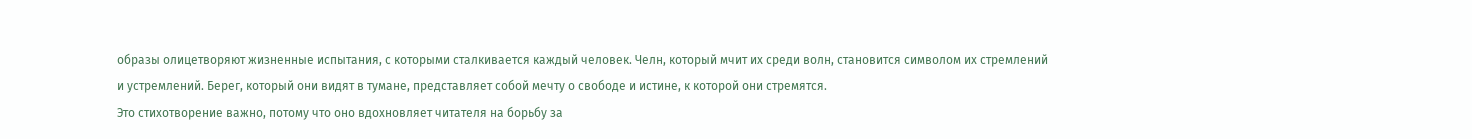образы олицетворяют жизненные испытания, с которыми сталкивается каждый человек. Челн, который мчит их среди волн, становится символом их стремлений и устремлений. Берег, который они видят в тумане, представляет собой мечту о свободе и истине, к которой они стремятся.
Это стихотворение важно, потому что оно вдохновляет читателя на борьбу за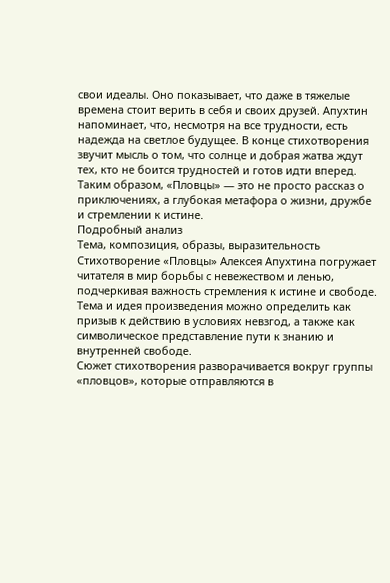свои идеалы. Оно показывает, что даже в тяжелые времена стоит верить в себя и своих друзей. Апухтин напоминает, что, несмотря на все трудности, есть надежда на светлое будущее. В конце стихотворения звучит мысль о том, что солнце и добрая жатва ждут тех, кто не боится трудностей и готов идти вперед.
Таким образом, «Пловцы» — это не просто рассказ о приключениях, а глубокая метафора о жизни, дружбе и стремлении к истине.
Подробный анализ
Тема, композиция, образы, выразительность
Стихотворение «Пловцы» Алексея Апухтина погружает читателя в мир борьбы с невежеством и ленью, подчеркивая важность стремления к истине и свободе. Тема и идея произведения можно определить как призыв к действию в условиях невзгод, а также как символическое представление пути к знанию и внутренней свободе.
Сюжет стихотворения разворачивается вокруг группы «пловцов», которые отправляются в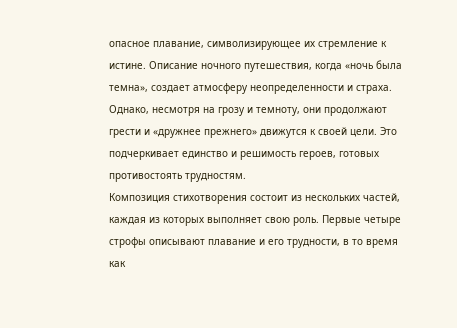опасное плавание, символизирующее их стремление к истине. Описание ночного путешествия, когда «ночь была темна», создает атмосферу неопределенности и страха. Однако, несмотря на грозу и темноту, они продолжают грести и «дружнее прежнего» движутся к своей цели. Это подчеркивает единство и решимость героев, готовых противостоять трудностям.
Композиция стихотворения состоит из нескольких частей, каждая из которых выполняет свою роль. Первые четыре строфы описывают плавание и его трудности, в то время как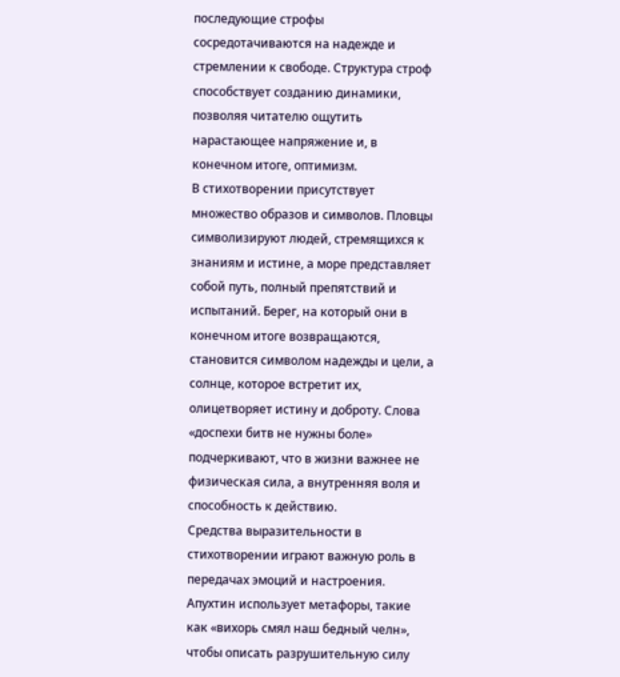последующие строфы сосредотачиваются на надежде и стремлении к свободе. Структура строф способствует созданию динамики, позволяя читателю ощутить нарастающее напряжение и, в конечном итоге, оптимизм.
В стихотворении присутствует множество образов и символов. Пловцы символизируют людей, стремящихся к знаниям и истине, а море представляет собой путь, полный препятствий и испытаний. Берег, на который они в конечном итоге возвращаются, становится символом надежды и цели, а солнце, которое встретит их, олицетворяет истину и доброту. Слова «доспехи битв не нужны боле» подчеркивают, что в жизни важнее не физическая сила, а внутренняя воля и способность к действию.
Средства выразительности в стихотворении играют важную роль в передачах эмоций и настроения. Апухтин использует метафоры, такие как «вихорь смял наш бедный челн», чтобы описать разрушительную силу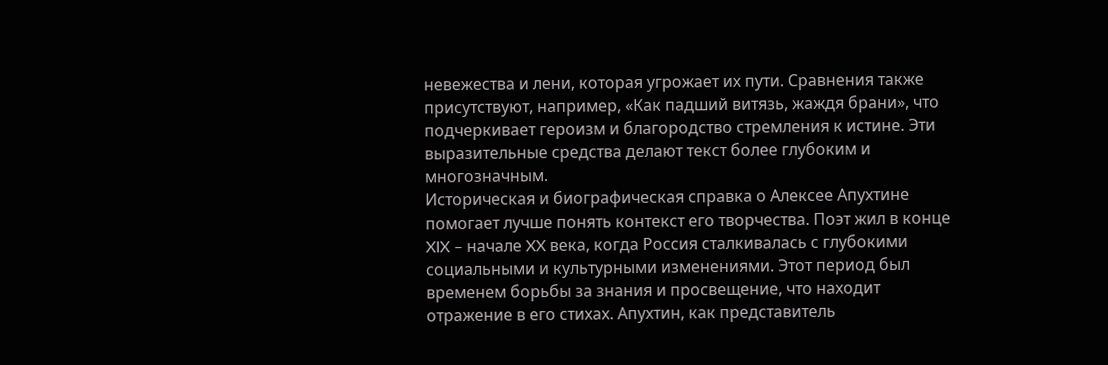невежества и лени, которая угрожает их пути. Сравнения также присутствуют, например, «Как падший витязь, жаждя брани», что подчеркивает героизм и благородство стремления к истине. Эти выразительные средства делают текст более глубоким и многозначным.
Историческая и биографическая справка о Алексее Апухтине помогает лучше понять контекст его творчества. Поэт жил в конце XIX – начале XX века, когда Россия сталкивалась с глубокими социальными и культурными изменениями. Этот период был временем борьбы за знания и просвещение, что находит отражение в его стихах. Апухтин, как представитель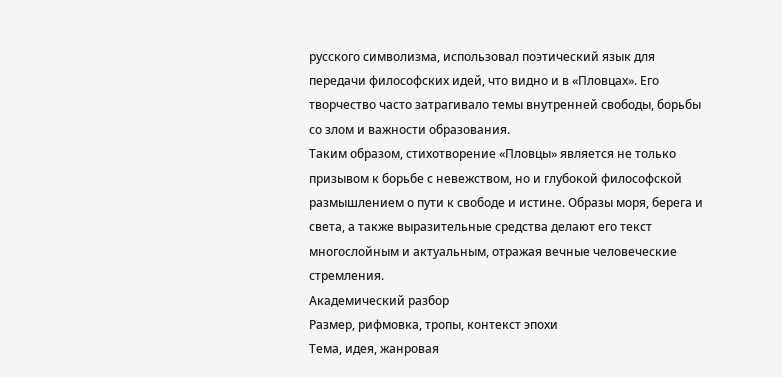русского символизма, использовал поэтический язык для передачи философских идей, что видно и в «Пловцах». Его творчество часто затрагивало темы внутренней свободы, борьбы со злом и важности образования.
Таким образом, стихотворение «Пловцы» является не только призывом к борьбе с невежством, но и глубокой философской размышлением о пути к свободе и истине. Образы моря, берега и света, а также выразительные средства делают его текст многослойным и актуальным, отражая вечные человеческие стремления.
Академический разбор
Размер, рифмовка, тропы, контекст эпохи
Тема, идея, жанровая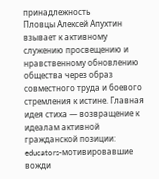принадлежность
Пловцы Алексей Апухтин взывает к активному служению просвещению и нравственному обновлению общества через образ совместного труда и боевого стремления к истине. Главная идея стиха — возвращение к идеалам активной гражданской позиции: educators-мотивировавшие вожди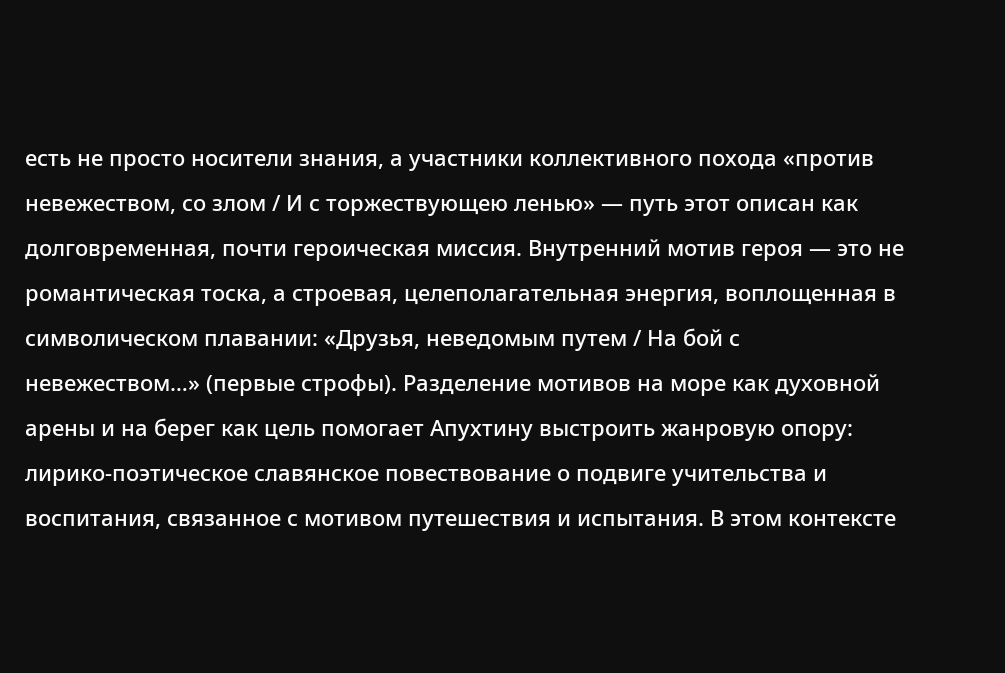есть не просто носители знания, а участники коллективного похода «против невежеством, со злом / И с торжествующею ленью» — путь этот описан как долговременная, почти героическая миссия. Внутренний мотив героя — это не романтическая тоска, а строевая, целеполагательная энергия, воплощенная в символическом плавании: «Друзья, неведомым путем / На бой с невежеством…» (первые строфы). Разделение мотивов на море как духовной арены и на берег как цель помогает Апухтину выстроить жанровую опору: лирико-поэтическое славянское повествование о подвиге учительства и воспитания, связанное с мотивом путешествия и испытания. В этом контексте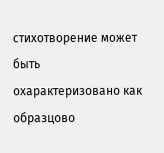стихотворение может быть охарактеризовано как образцово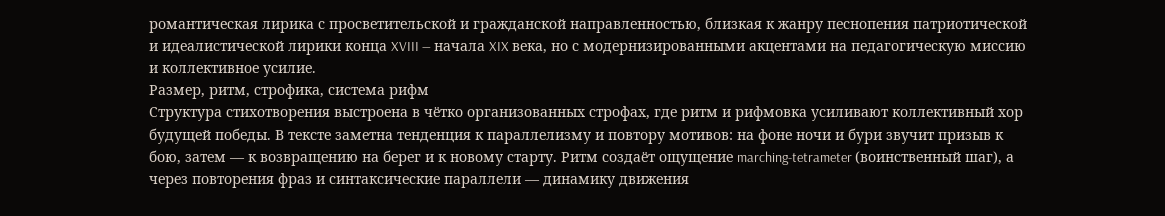романтическая лирика с просветительской и гражданской направленностью, близкая к жанру песнопения патриотической и идеалистической лирики конца XVIII — начала XIX века, но с модернизированными акцентами на педагогическую миссию и коллективное усилие.
Размер, ритм, строфика, система рифм
Структура стихотворения выстроена в чётко организованных строфах, где ритм и рифмовка усиливают коллективный хор будущей победы. В тексте заметна тенденция к параллелизму и повтору мотивов: на фоне ночи и бури звучит призыв к бою, затем — к возвращению на берег и к новому старту. Ритм создаёт ощущение marching-tetrameter (воинственный шаг), а через повторения фраз и синтаксические параллели — динамику движения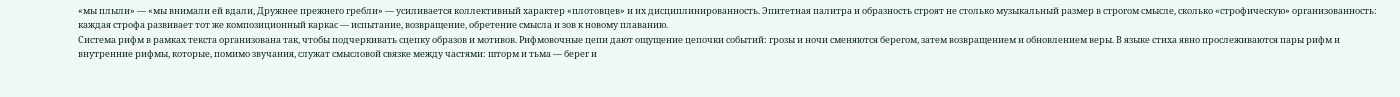«мы плыли» — «мы внимали ей вдали, Дружнее прежнего гребли» — усиливается коллективный характер «плотовцев» и их дисциплинированность. Эпитетная палитра и образность строят не столько музыкальный размер в строгом смысле, сколько «строфическую» организованность: каждая строфа развивает тот же композиционный каркас — испытание, возвращение, обретение смысла и зов к новому плаванию.
Система рифм в рамках текста организована так, чтобы подчеркивать сцепку образов и мотивов. Рифмовочные цепи дают ощущение цепочки событий: грозы и ночи сменяются берегом, затем возвращением и обновлением веры. В языке стиха явно прослеживаются пары рифм и внутренние рифмы, которые, помимо звучания, служат смысловой связке между частями: шторм и тьма — берег и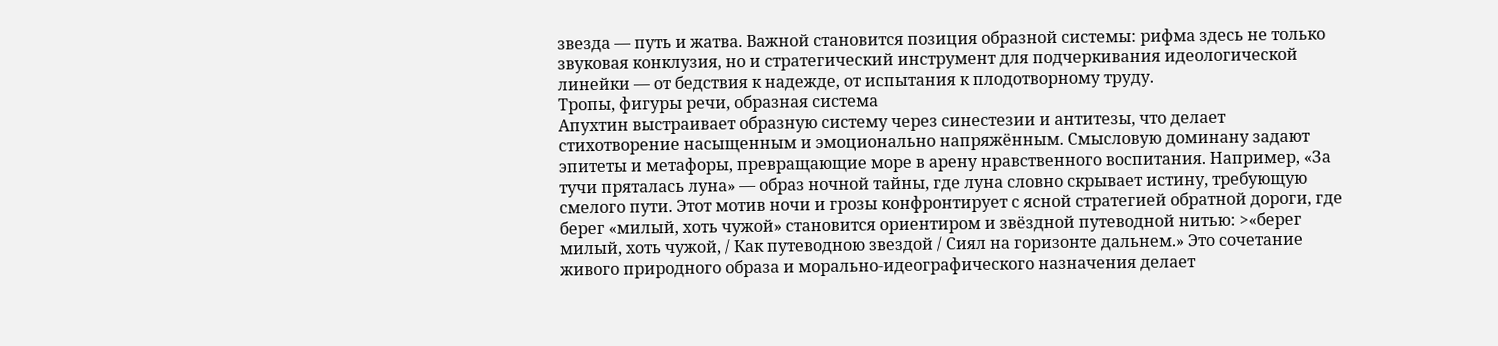звезда — путь и жатва. Важной становится позиция образной системы: рифма здесь не только звуковая конклузия, но и стратегический инструмент для подчеркивания идеологической линейки — от бедствия к надежде, от испытания к плодотворному труду.
Тропы, фигуры речи, образная система
Апухтин выстраивает образную систему через синестезии и антитезы, что делает стихотворение насыщенным и эмоционально напряжённым. Смысловую доминану задают эпитеты и метафоры, превращающие море в арену нравственного воспитания. Например, «За тучи пряталась луна» — образ ночной тайны, где луна словно скрывает истину, требующую смелого пути. Этот мотив ночи и грозы конфронтирует с ясной стратегией обратной дороги, где берег «милый, хоть чужой» становится ориентиром и звёздной путеводной нитью: >«берег милый, хоть чужой, / Как путеводною звездой / Сиял на горизонте дальнем.» Это сочетание живого природного образа и морально-идеографического назначения делает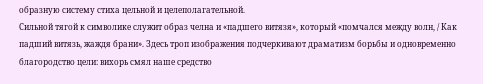образную систему стиха цельной и целеполагательной.
Сильной тягой к символике служит образ челна и «падшего витязя», который «помчался между волн, / Как падший витязь, жаждя брани». Здесь троп изображения подчеркивают драматизм борьбы и одновременно благородство цели: вихорь смял наше средство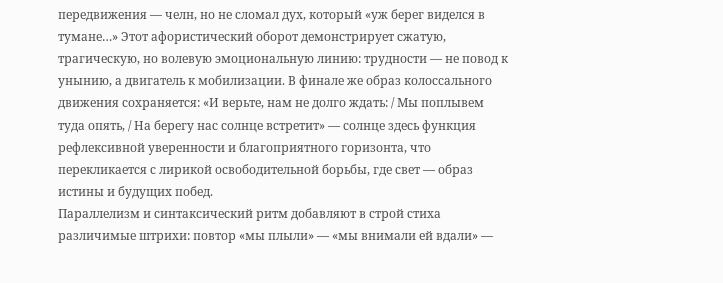передвижения — челн, но не сломал дух, который «уж берег виделся в тумане…» Этот афористический оборот демонстрирует сжатую, трагическую, но волевую эмоциональную линию: трудности — не повод к унынию, а двигатель к мобилизации. В финале же образ колоссального движения сохраняется: «И верьте, нам не долго ждать: / Мы поплывем туда опять, / На берегу нас солнце встретит» — солнце здесь функция рефлексивной уверенности и благоприятного горизонта, что перекликается с лирикой освободительной борьбы, где свет — образ истины и будущих побед.
Параллелизм и синтаксический ритм добавляют в строй стиха различимые штрихи: повтор «мы плыли» — «мы внимали ей вдали» —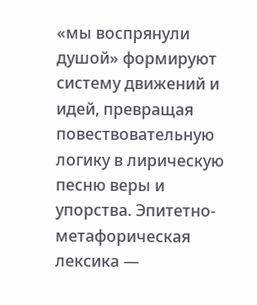«мы воспрянули душой» формируют систему движений и идей, превращая повествовательную логику в лирическую песню веры и упорства. Эпитетно-метафорическая лексика —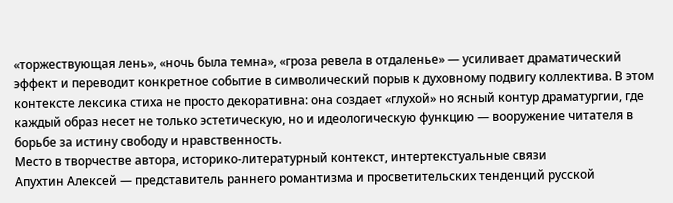«торжествующая лень», «ночь была темна», «гроза ревела в отдаленье» — усиливает драматический эффект и переводит конкретное событие в символический порыв к духовному подвигу коллектива. В этом контексте лексика стиха не просто декоративна: она создает «глухой» но ясный контур драматургии, где каждый образ несет не только эстетическую, но и идеологическую функцию — вооружение читателя в борьбе за истину свободу и нравственность.
Место в творчестве автора, историко-литературный контекст, интертекстуальные связи
Апухтин Алексей — представитель раннего романтизма и просветительских тенденций русской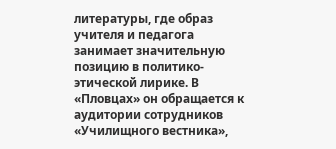литературы, где образ учителя и педагога занимает значительную позицию в политико-этической лирике. В «Пловцах» он обращается к аудитории сотрудников «Училищного вестника»,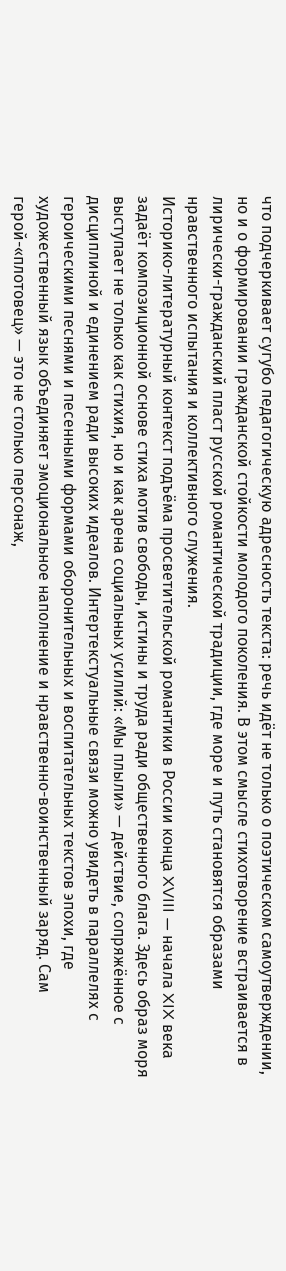что подчеркивает сугубо педагогическую адресность текста: речь идёт не только о поэтическом самоутверждении, но и о формировании гражданской стойкости молодого поколения. В этом смысле стихотворение встраивается в лирически-гражданский пласт русской романтической традиции, где море и путь становятся образами нравственного испытания и коллективного служения.
Историко-литературный контекст подъёма просветительской романтики в России конца XVIII — начала XIX века задаёт композиционной основе стиха мотив свободы, истины и труда ради общественного блага. Здесь образ моря выступает не только как стихия, но и как арена социальных усилий: «Мы плыли» — действие, сопряжённое с дисциплиной и единением ради высоких идеалов. Интертекстуальные связи можно увидеть в параллелях с героическими песнями и песенными формами оборонительных и воспитательных текстов эпохи, где художественный язык объединяет эмоциональное наполнение и нравственно-воинственный заряд. Сам герой-«плотовец» — это не столько персонаж,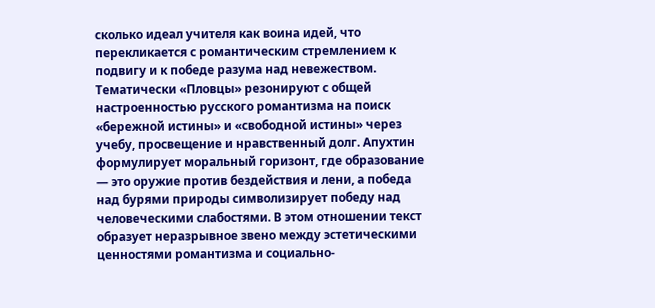сколько идеал учителя как воина идей, что перекликается с романтическим стремлением к подвигу и к победе разума над невежеством.
Тематически «Пловцы» резонируют с общей настроенностью русского романтизма на поиск «бережной истины» и «свободной истины» через учебу, просвещение и нравственный долг. Апухтин формулирует моральный горизонт, где образование — это оружие против бездействия и лени, а победа над бурями природы символизирует победу над человеческими слабостями. В этом отношении текст образует неразрывное звено между эстетическими ценностями романтизма и социально-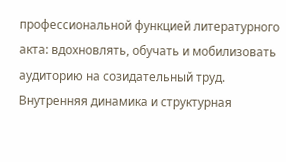профессиональной функцией литературного акта: вдохновлять, обучать и мобилизовать аудиторию на созидательный труд.
Внутренняя динамика и структурная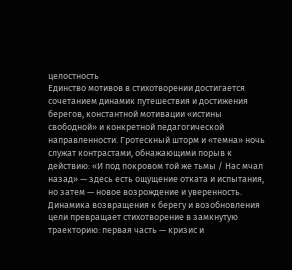целостность
Единство мотивов в стихотворении достигается сочетанием динамик путешествия и достижения берегов, константной мотивации «истины свободной» и конкретной педагогической направленности. Гротескный шторм и «темна» ночь служат контрастами, обнажающими порыв к действию: «И под покровом той же тьмы / Нас мчал назад» — здесь есть ощущение отката и испытания, но затем — новое возрождение и уверенность. Динамика возвращения к берегу и возобновления цели превращает стихотворение в замкнутую траекторию: первая часть — кризис и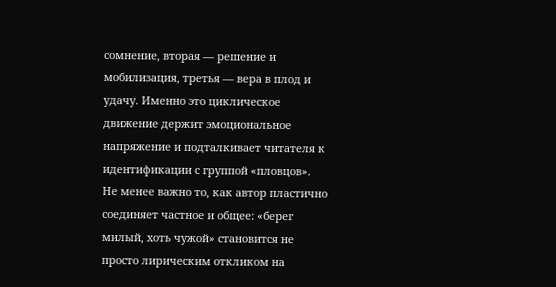сомнение, вторая — решение и мобилизация, третья — вера в плод и удачу. Именно это циклическое движение держит эмоциональное напряжение и подталкивает читателя к идентификации с группой «пловцов».
Не менее важно то, как автор пластично соединяет частное и общее: «берег милый, хоть чужой» становится не просто лирическим откликом на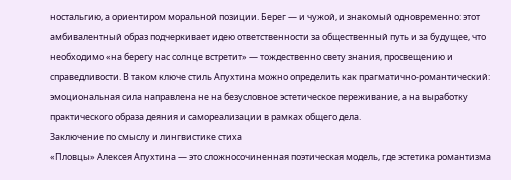ностальгию, а ориентиром моральной позиции. Берег — и чужой, и знакомый одновременно: этот амбивалентный образ подчеркивает идею ответственности за общественный путь и за будущее, что необходимо «на берегу нас солнце встретит» — тождественно свету знания, просвещению и справедливости. В таком ключе стиль Апухтина можно определить как прагматично-романтический: эмоциональная сила направлена не на безусловное эстетическое переживание, а на выработку практического образа деяния и самореализации в рамках общего дела.
Заключение по смыслу и лингвистике стиха
«Пловцы» Алексея Апухтина — это сложносочиненная поэтическая модель, где эстетика романтизма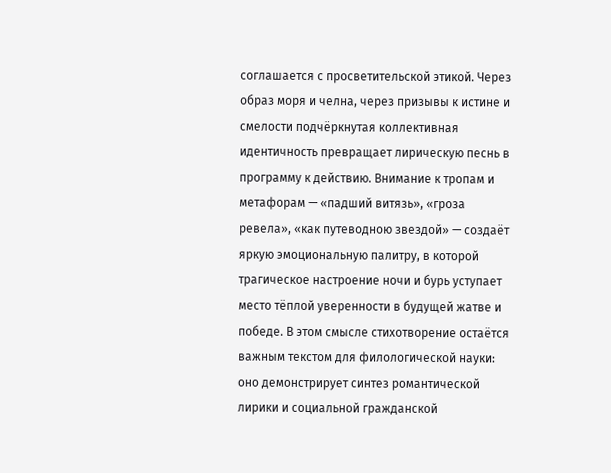соглашается с просветительской этикой. Через образ моря и челна, через призывы к истине и смелости подчёркнутая коллективная идентичность превращает лирическую песнь в программу к действию. Внимание к тропам и метафорам — «падший витязь», «гроза ревела», «как путеводною звездой» — создаёт яркую эмоциональную палитру, в которой трагическое настроение ночи и бурь уступает место тёплой уверенности в будущей жатве и победе. В этом смысле стихотворение остаётся важным текстом для филологической науки: оно демонстрирует синтез романтической лирики и социальной гражданской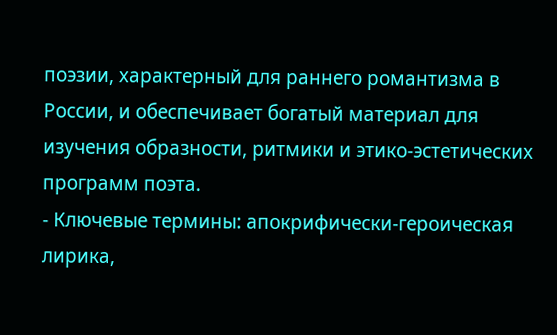поэзии, характерный для раннего романтизма в России, и обеспечивает богатый материал для изучения образности, ритмики и этико-эстетических программ поэта.
- Ключевые термины: апокрифически-героическая лирика,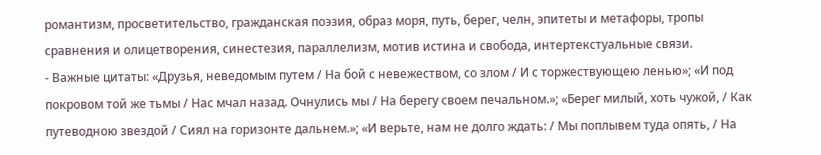романтизм, просветительство, гражданская поэзия, образ моря, путь, берег, челн, эпитеты и метафоры, тропы сравнения и олицетворения, синестезия, параллелизм, мотив истина и свобода, интертекстуальные связи.
- Важные цитаты: «Друзья, неведомым путем / На бой с невежеством, со злом / И с торжествующею ленью»; «И под покровом той же тьмы / Нас мчал назад. Очнулись мы / На берегу своем печальном.»; «Берег милый, хоть чужой, / Как путеводною звездой / Сиял на горизонте дальнем.»; «И верьте, нам не долго ждать: / Мы поплывем туда опять, / На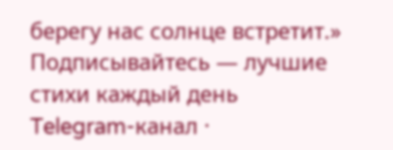берегу нас солнце встретит.»
Подписывайтесь — лучшие стихи каждый день
Telegram-канал ·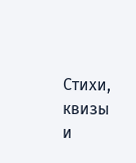Стихи, квизы и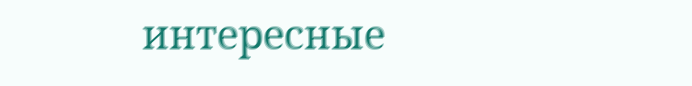интересные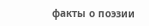факты о поэзии